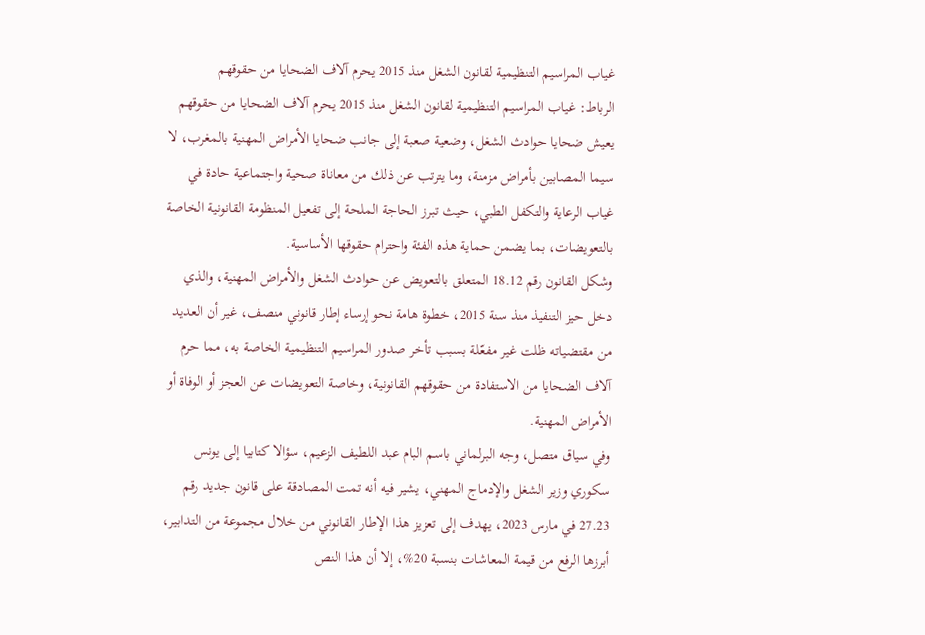غياب المراسيم التنظيمية لقانون الشغل منذ 2015 يحرم آلاف الضحايا من حقوقهم
الرباط: غياب المراسيم التنظيمية لقانون الشغل منذ 2015 يحرم آلاف الضحايا من حقوقهم
يعيش ضحايا حوادث الشغل، وضعية صعبة إلى جانب ضحايا الأمراض المهنية بالمغرب، لا سيما المصابين بأمراض مزمنة، وما يترتب عن ذلك من معاناة صحية واجتماعية حادة في غياب الرعاية والتكفل الطبي، حيث تبرز الحاجة الملحة إلى تفعيل المنظومة القانونية الخاصة بالتعويضات، بما يضمن حماية هذه الفئة واحترام حقوقها الأساسية.
وشكل القانون رقم 18.12 المتعلق بالتعويض عن حوادث الشغل والأمراض المهنية، والذي دخل حيز التنفيذ منذ سنة 2015، خطوة هامة نحو إرساء إطار قانوني منصف، غير أن العديد من مقتضياته ظلت غير مفعّلة بسبب تأخر صدور المراسيم التنظيمية الخاصة به، مما حرم آلاف الضحايا من الاستفادة من حقوقهم القانونية، وخاصة التعويضات عن العجز أو الوفاة أو الأمراض المهنية.
وفي سياق متصل، وجه البرلماني باسم البام عبد اللطيف الزعيم، سؤالا كتابيا إلى يونس سكوري وزير الشغل والإدماج المهني، يشير فيه أنه تمت المصادقة على قانون جديد رقم 27.23 في مارس 2023، يهدف إلى تعزيز هذا الإطار القانوني من خلال مجموعة من التدابير، أبرزها الرفع من قيمة المعاشات بنسبة 20%، إلا أن هذا النص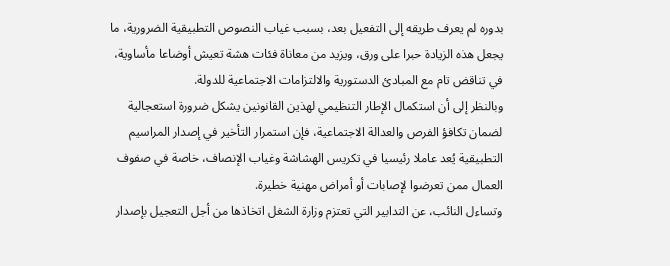بدوره لم يعرف طريقه إلى التفعيل بعد، بسبب غياب النصوص التطبيقية الضرورية، ما يجعل هذه الزيادة حبرا على ورق، ويزيد من معاناة فئات هشة تعيش أوضاعا مأساوية، في تناقض تام مع المبادئ الدستورية والالتزامات الاجتماعية للدولة.
وبالنظر إلى أن استكمال الإطار التنظيمي لهذين القانونين يشكل ضرورة استعجالية لضمان تكافؤ الفرص والعدالة الاجتماعية، فإن استمرار التأخير في إصدار المراسيم التطبيقية يُعد عاملا رئيسيا في تكريس الهشاشة وغياب الإنصاف، خاصة في صفوف العمال ممن تعرضوا لإصابات أو أمراض مهنية خطيرة.
وتساءل النائب، عن التدابير التي تعتزم وزارة الشغل اتخاذها من أجل التعجيل بإصدار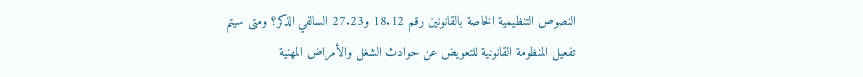النصوص التنظيمية الخاصة بالقانونين رقم 18.12 و27.23 السالفي الذكر؟ ومتى سيتم تفعيل المنظومة القانونية للتعويض عن حوادث الشغل والأمراض المهنية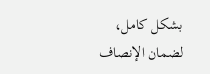بشكل كامل، لضمان الإنصاف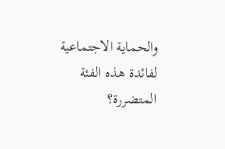والحماية الاجتماعية لفائدة هذه الفئة المتضررة؟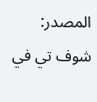المصدر: شوف تي في